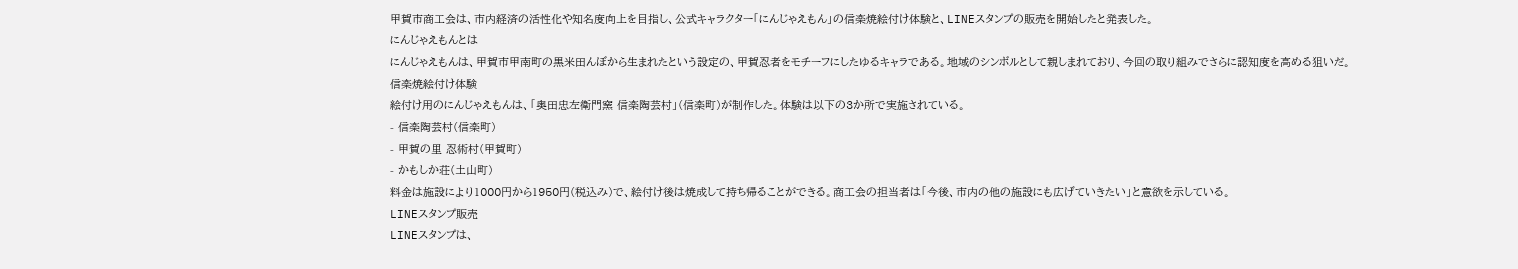甲賀市商工会は、市内経済の活性化や知名度向上を目指し、公式キャラクター「にんじゃえもん」の信楽焼絵付け体験と、LINEスタンプの販売を開始したと発表した。
にんじゃえもんとは
にんじゃえもんは、甲賀市甲南町の黒米田んぼから生まれたという設定の、甲賀忍者をモチーフにしたゆるキャラである。地域のシンボルとして親しまれており、今回の取り組みでさらに認知度を高める狙いだ。
信楽焼絵付け体験
絵付け用のにんじゃえもんは、「奥田忠左衛門窯 信楽陶芸村」(信楽町)が制作した。体験は以下の3か所で実施されている。
- 信楽陶芸村(信楽町)
- 甲賀の里 忍術村(甲賀町)
- かもしか荘(土山町)
料金は施設により1000円から1950円(税込み)で、絵付け後は焼成して持ち帰ることができる。商工会の担当者は「今後、市内の他の施設にも広げていきたい」と意欲を示している。
LINEスタンプ販売
LINEスタンプは、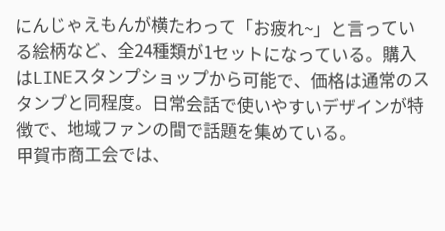にんじゃえもんが横たわって「お疲れ~」と言っている絵柄など、全24種類が1セットになっている。購入はLINEスタンプショップから可能で、価格は通常のスタンプと同程度。日常会話で使いやすいデザインが特徴で、地域ファンの間で話題を集めている。
甲賀市商工会では、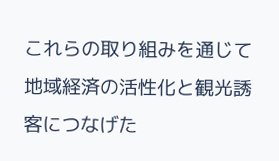これらの取り組みを通じて地域経済の活性化と観光誘客につなげた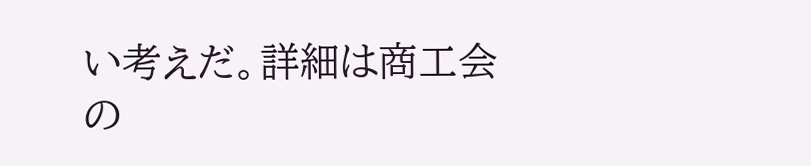い考えだ。詳細は商工会の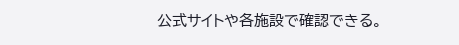公式サイトや各施設で確認できる。